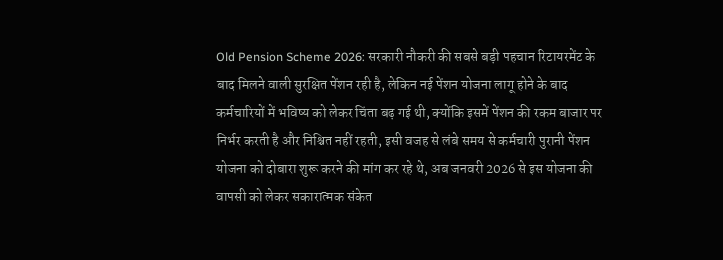Old Pension Scheme 2026: सरकारी नौकरी की सबसे बड़ी पहचान रिटायरमेंट के बाद मिलने वाली सुरक्षित पेंशन रही है, लेकिन नई पेंशन योजना लागू होने के बाद कर्मचारियों में भविष्य को लेकर चिंता बढ़ गई थी, क्योंकि इसमें पेंशन की रकम बाजार पर निर्भर करती है और निश्चित नहीं रहती, इसी वजह से लंबे समय से कर्मचारी पुरानी पेंशन योजना को दोबारा शुरू करने की मांग कर रहे थे, अब जनवरी 2026 से इस योजना की वापसी को लेकर सकारात्मक संकेत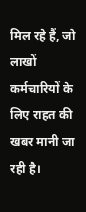मिल रहे हैं, जो लाखों कर्मचारियों के लिए राहत की खबर मानी जा रही है।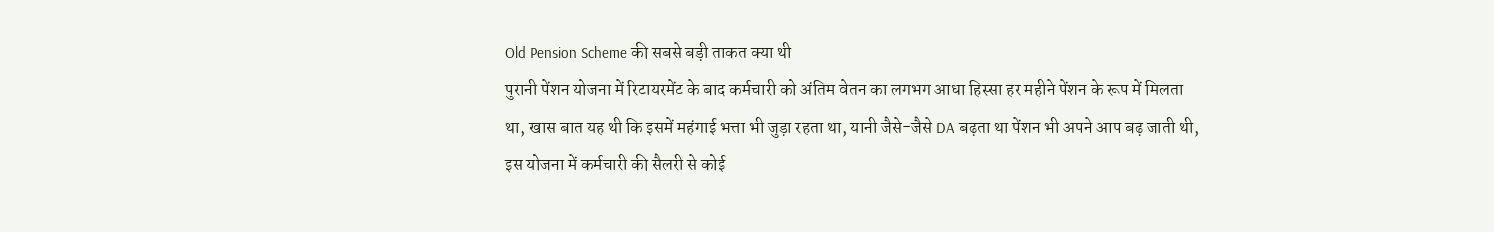Old Pension Scheme की सबसे बड़ी ताकत क्या थी
पुरानी पेंशन योजना में रिटायरमेंट के बाद कर्मचारी को अंतिम वेतन का लगभग आधा हिस्सा हर महीने पेंशन के रूप में मिलता था, खास बात यह थी कि इसमें महंगाई भत्ता भी जुड़ा रहता था, यानी जैसे-जैसे DA बढ़ता था पेंशन भी अपने आप बढ़ जाती थी, इस योजना में कर्मचारी की सैलरी से कोई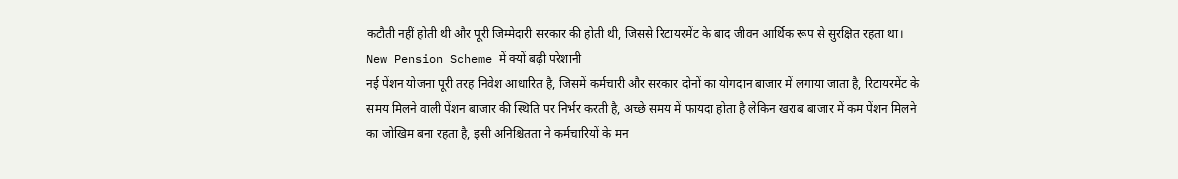कटौती नहीं होती थी और पूरी जिम्मेदारी सरकार की होती थी, जिससे रिटायरमेंट के बाद जीवन आर्थिक रूप से सुरक्षित रहता था।
New Pension Scheme में क्यों बढ़ी परेशानी
नई पेंशन योजना पूरी तरह निवेश आधारित है, जिसमें कर्मचारी और सरकार दोनों का योगदान बाजार में लगाया जाता है, रिटायरमेंट के समय मिलने वाली पेंशन बाजार की स्थिति पर निर्भर करती है, अच्छे समय में फायदा होता है लेकिन खराब बाजार में कम पेंशन मिलने का जोखिम बना रहता है, इसी अनिश्चितता ने कर्मचारियों के मन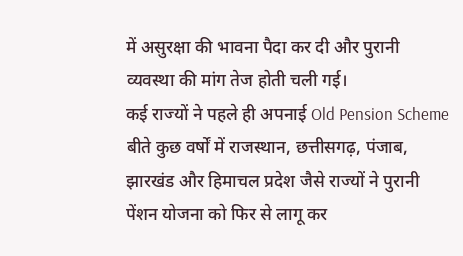में असुरक्षा की भावना पैदा कर दी और पुरानी व्यवस्था की मांग तेज होती चली गई।
कई राज्यों ने पहले ही अपनाई Old Pension Scheme
बीते कुछ वर्षों में राजस्थान, छत्तीसगढ़, पंजाब, झारखंड और हिमाचल प्रदेश जैसे राज्यों ने पुरानी पेंशन योजना को फिर से लागू कर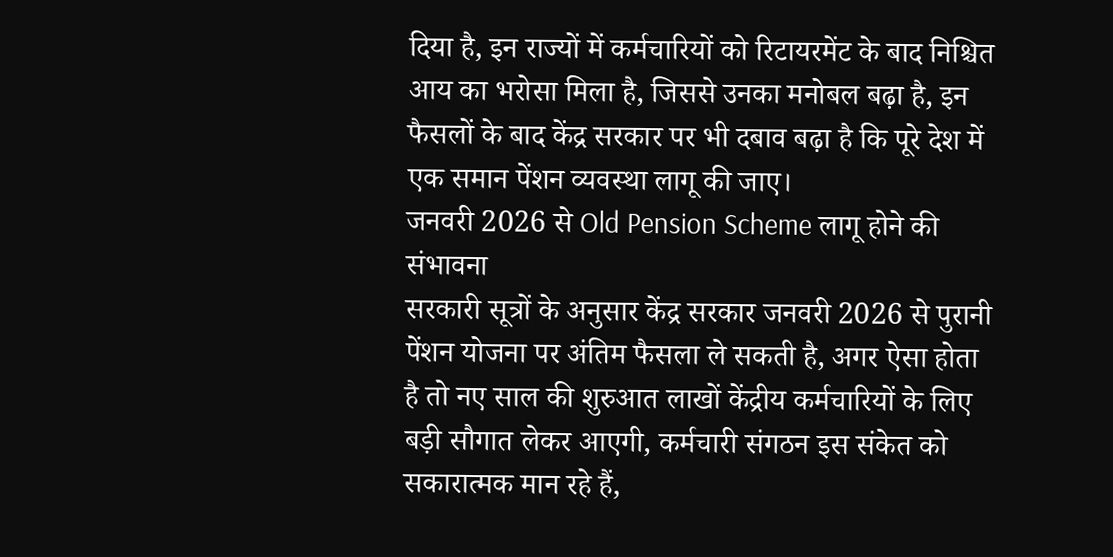दिया है, इन राज्यों में कर्मचारियों को रिटायरमेंट के बाद निश्चित आय का भरोसा मिला है, जिससे उनका मनोबल बढ़ा है, इन फैसलों के बाद केंद्र सरकार पर भी दबाव बढ़ा है कि पूरे देश में एक समान पेंशन व्यवस्था लागू की जाए।
जनवरी 2026 से Old Pension Scheme लागू होने की संभावना
सरकारी सूत्रों के अनुसार केंद्र सरकार जनवरी 2026 से पुरानी पेंशन योजना पर अंतिम फैसला ले सकती है, अगर ऐसा होता है तो नए साल की शुरुआत लाखों केंद्रीय कर्मचारियों के लिए बड़ी सौगात लेकर आएगी, कर्मचारी संगठन इस संकेत को सकारात्मक मान रहे हैं,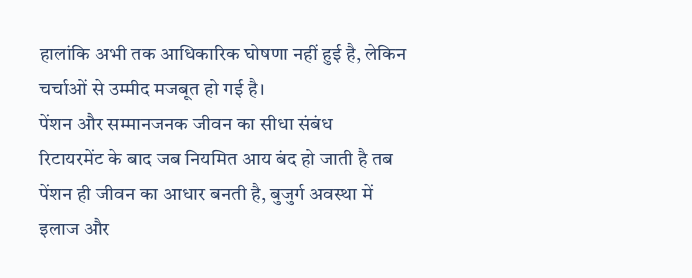हालांकि अभी तक आधिकारिक घोषणा नहीं हुई है, लेकिन चर्चाओं से उम्मीद मजबूत हो गई है।
पेंशन और सम्मानजनक जीवन का सीधा संबंध
रिटायरमेंट के बाद जब नियमित आय बंद हो जाती है तब पेंशन ही जीवन का आधार बनती है, बुजुर्ग अवस्था में इलाज और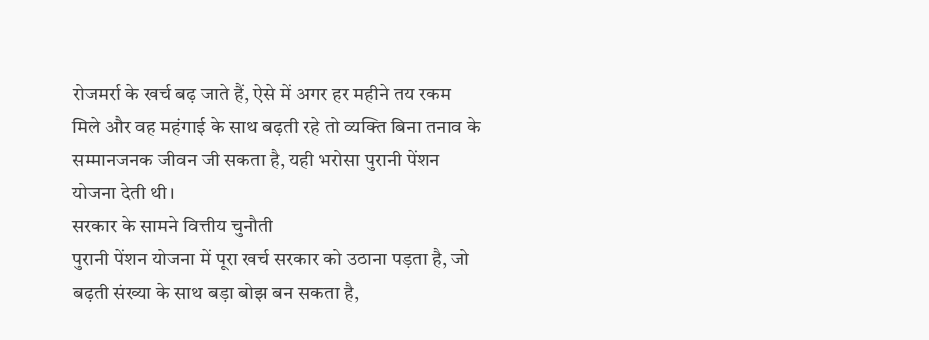रोजमर्रा के खर्च बढ़ जाते हैं, ऐसे में अगर हर महीने तय रकम मिले और वह महंगाई के साथ बढ़ती रहे तो व्यक्ति बिना तनाव के सम्मानजनक जीवन जी सकता है, यही भरोसा पुरानी पेंशन योजना देती थी।
सरकार के सामने वित्तीय चुनौती
पुरानी पेंशन योजना में पूरा खर्च सरकार को उठाना पड़ता है, जो बढ़ती संख्या के साथ बड़ा बोझ बन सकता है,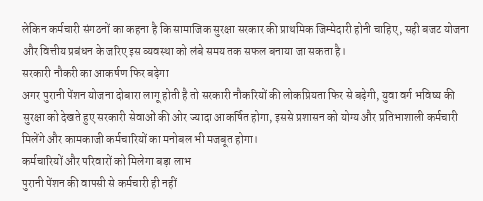लेकिन कर्मचारी संगठनों का कहना है कि सामाजिक सुरक्षा सरकार की प्राथमिक जिम्मेदारी होनी चाहिए, सही बजट योजना और वित्तीय प्रबंधन के जरिए इस व्यवस्था को लंबे समय तक सफल बनाया जा सकता है।
सरकारी नौकरी का आकर्षण फिर बढ़ेगा
अगर पुरानी पेंशन योजना दोबारा लागू होती है तो सरकारी नौकरियों की लोकप्रियता फिर से बढ़ेगी, युवा वर्ग भविष्य की सुरक्षा को देखते हुए सरकारी सेवाओं की ओर ज्यादा आकर्षित होगा, इससे प्रशासन को योग्य और प्रतिभाशाली कर्मचारी मिलेंगे और कामकाजी कर्मचारियों का मनोबल भी मजबूत होगा।
कर्मचारियों और परिवारों को मिलेगा बड़ा लाभ
पुरानी पेंशन की वापसी से कर्मचारी ही नहीं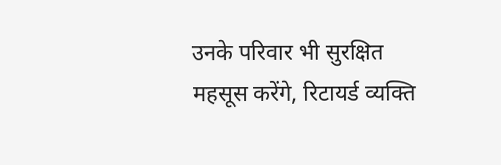उनके परिवार भी सुरक्षित महसूस करेंगे, रिटायर्ड व्यक्ति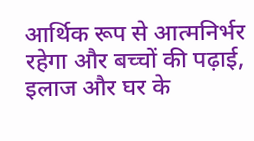आर्थिक रूप से आत्मनिर्भर रहेगा और बच्चों की पढ़ाई, इलाज और घर के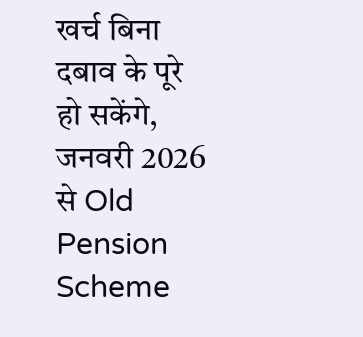खर्च बिना दबाव के पूरे हो सकेंगे, जनवरी 2026 से Old Pension Scheme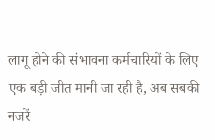लागू होने की संभावना कर्मचारियों के लिए एक बड़ी जीत मानी जा रही है, अब सबकी नजरें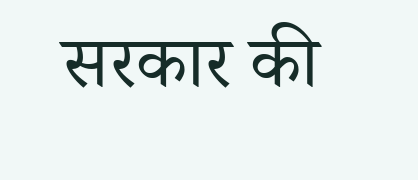सरकार की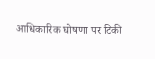आधिकारिक घोषणा पर टिकी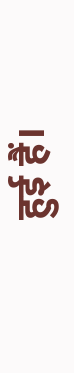हुई हैं।